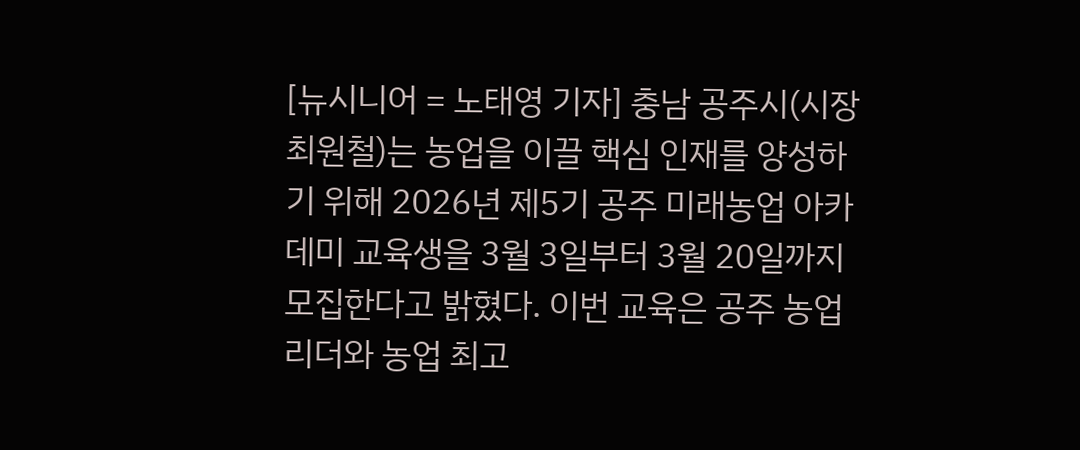[뉴시니어 = 노태영 기자] 충남 공주시(시장 최원철)는 농업을 이끌 핵심 인재를 양성하기 위해 2026년 제5기 공주 미래농업 아카데미 교육생을 3월 3일부터 3월 20일까지 모집한다고 밝혔다. 이번 교육은 공주 농업 리더와 농업 최고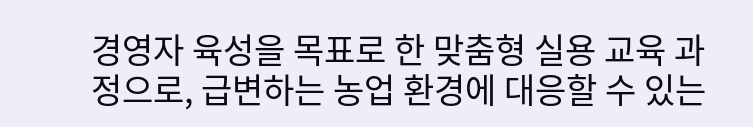경영자 육성을 목표로 한 맞춤형 실용 교육 과정으로, 급변하는 농업 환경에 대응할 수 있는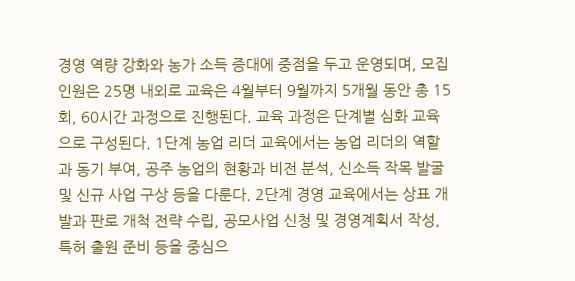경영 역량 강화와 농가 소득 증대에 중점을 두고 운영되며, 모집 인원은 25명 내외로 교육은 4월부터 9월까지 5개월 동안 총 15회, 60시간 과정으로 진행된다. 교육 과정은 단계별 심화 교육으로 구성된다. 1단계 농업 리더 교육에서는 농업 리더의 역할과 동기 부여, 공주 농업의 현황과 비전 분석, 신소득 작목 발굴 및 신규 사업 구상 등을 다룬다. 2단계 경영 교육에서는 상표 개발과 판로 개척 전략 수립, 공모사업 신청 및 경영계획서 작성, 특허 출원 준비 등을 중심으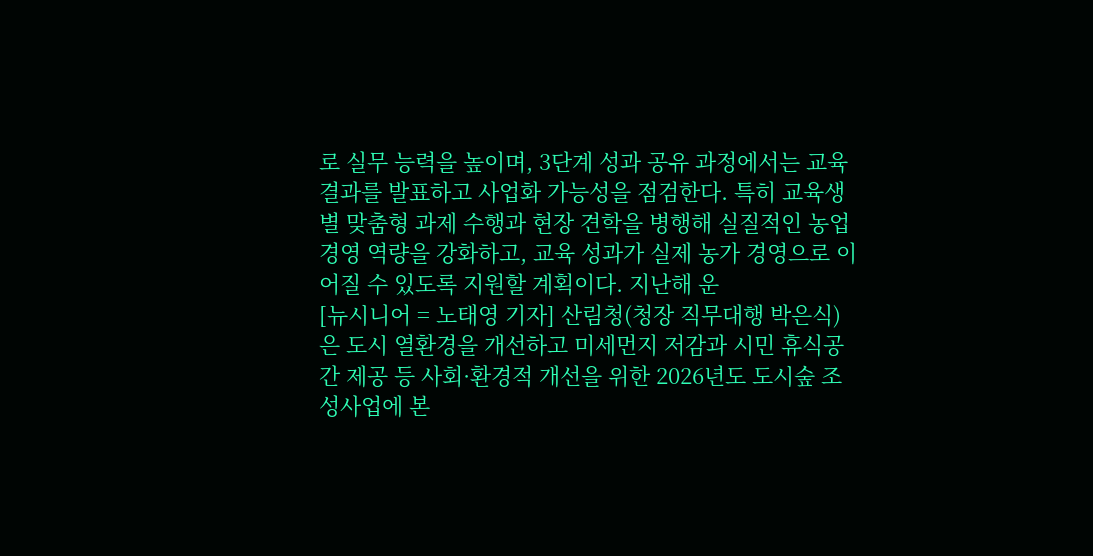로 실무 능력을 높이며, 3단계 성과 공유 과정에서는 교육 결과를 발표하고 사업화 가능성을 점검한다. 특히 교육생별 맞춤형 과제 수행과 현장 견학을 병행해 실질적인 농업 경영 역량을 강화하고, 교육 성과가 실제 농가 경영으로 이어질 수 있도록 지원할 계획이다. 지난해 운
[뉴시니어 = 노태영 기자] 산림청(청장 직무대행 박은식)은 도시 열환경을 개선하고 미세먼지 저감과 시민 휴식공간 제공 등 사회·환경적 개선을 위한 2026년도 도시숲 조성사업에 본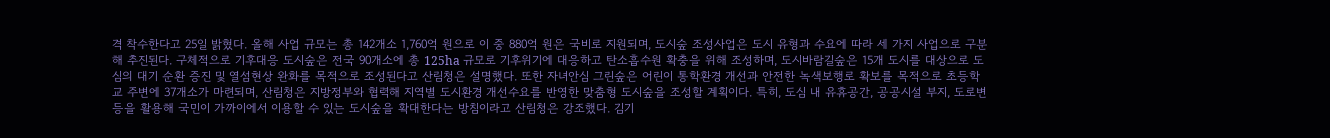격 착수한다고 25일 밝혔다. 올해 사업 규모는 총 142개소 1,760억 원으로 이 중 880억 원은 국비로 지원되며, 도시숲 조성사업은 도시 유형과 수요에 따라 세 가지 사업으로 구분해 추진된다. 구체적으로 기후대응 도시숲은 전국 90개소에 총 125ha 규모로 기후위기에 대응하고 탄소흡수원 확충을 위해 조성하며, 도시바람길숲은 15개 도시를 대상으로 도심의 대기 순환 증진 및 열섬현상 완화를 목적으로 조성된다고 산림청은 설명했다. 또한 자녀안심 그린숲은 어린이 통학환경 개선과 안전한 녹색보행로 확보를 목적으로 초등학교 주변에 37개소가 마련되며, 산림청은 지방정부와 협력해 지역별 도시환경 개선수요를 반영한 맞춤형 도시숲을 조성할 계획이다. 특히, 도심 내 유휴공간, 공공시설 부지, 도로변 등을 활용해 국민이 가까이에서 이용할 수 있는 도시숲을 확대한다는 방침이라고 산림청은 강조했다. 김기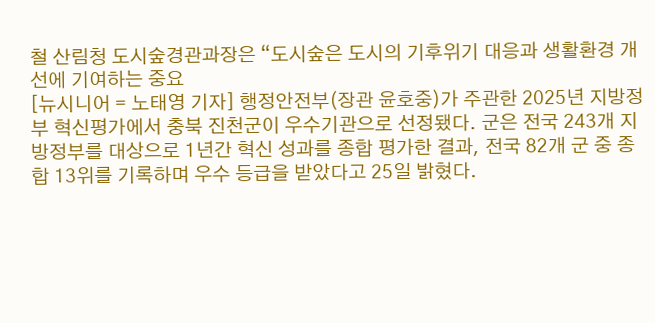철 산림청 도시숲경관과장은 “도시숲은 도시의 기후위기 대응과 생활환경 개선에 기여하는 중요
[뉴시니어 = 노태영 기자] 행정안전부(장관 윤호중)가 주관한 2025년 지방정부 혁신평가에서 충북 진천군이 우수기관으로 선정됐다. 군은 전국 243개 지방정부를 대상으로 1년간 혁신 성과를 종합 평가한 결과, 전국 82개 군 중 종합 13위를 기록하며 우수 등급을 받았다고 25일 밝혔다.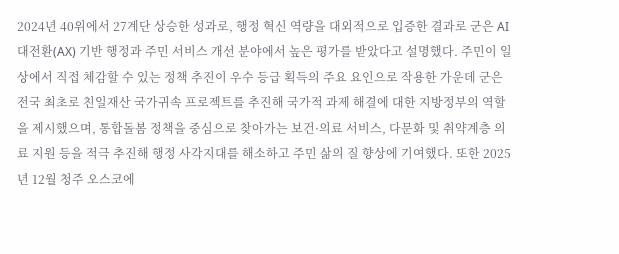2024년 40위에서 27계단 상승한 성과로, 행정 혁신 역량을 대외적으로 입증한 결과로 군은 AI 대전환(AX) 기반 행정과 주민 서비스 개선 분야에서 높은 평가를 받았다고 설명했다. 주민이 일상에서 직접 체감할 수 있는 정책 추진이 우수 등급 획득의 주요 요인으로 작용한 가운데 군은 전국 최초로 친일재산 국가귀속 프로젝트를 추진해 국가적 과제 해결에 대한 지방정부의 역할을 제시했으며, 통합돌봄 정책을 중심으로 찾아가는 보건·의료 서비스, 다문화 및 취약계층 의료 지원 등을 적극 추진해 행정 사각지대를 해소하고 주민 삶의 질 향상에 기여했다. 또한 2025년 12월 청주 오스코에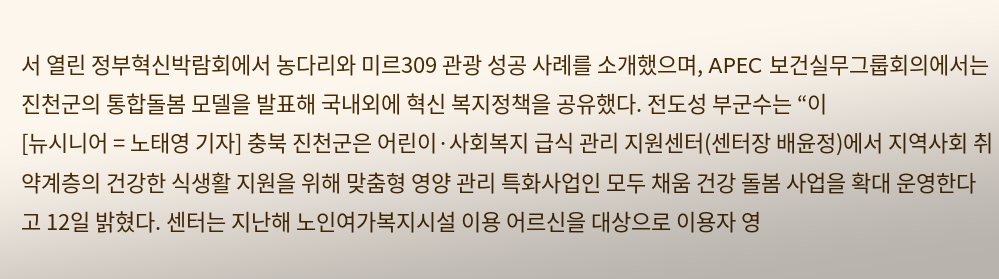서 열린 정부혁신박람회에서 농다리와 미르309 관광 성공 사례를 소개했으며, APEC 보건실무그룹회의에서는 진천군의 통합돌봄 모델을 발표해 국내외에 혁신 복지정책을 공유했다. 전도성 부군수는 “이
[뉴시니어 = 노태영 기자] 충북 진천군은 어린이·사회복지 급식 관리 지원센터(센터장 배윤정)에서 지역사회 취약계층의 건강한 식생활 지원을 위해 맞춤형 영양 관리 특화사업인 모두 채움 건강 돌봄 사업을 확대 운영한다고 12일 밝혔다. 센터는 지난해 노인여가복지시설 이용 어르신을 대상으로 이용자 영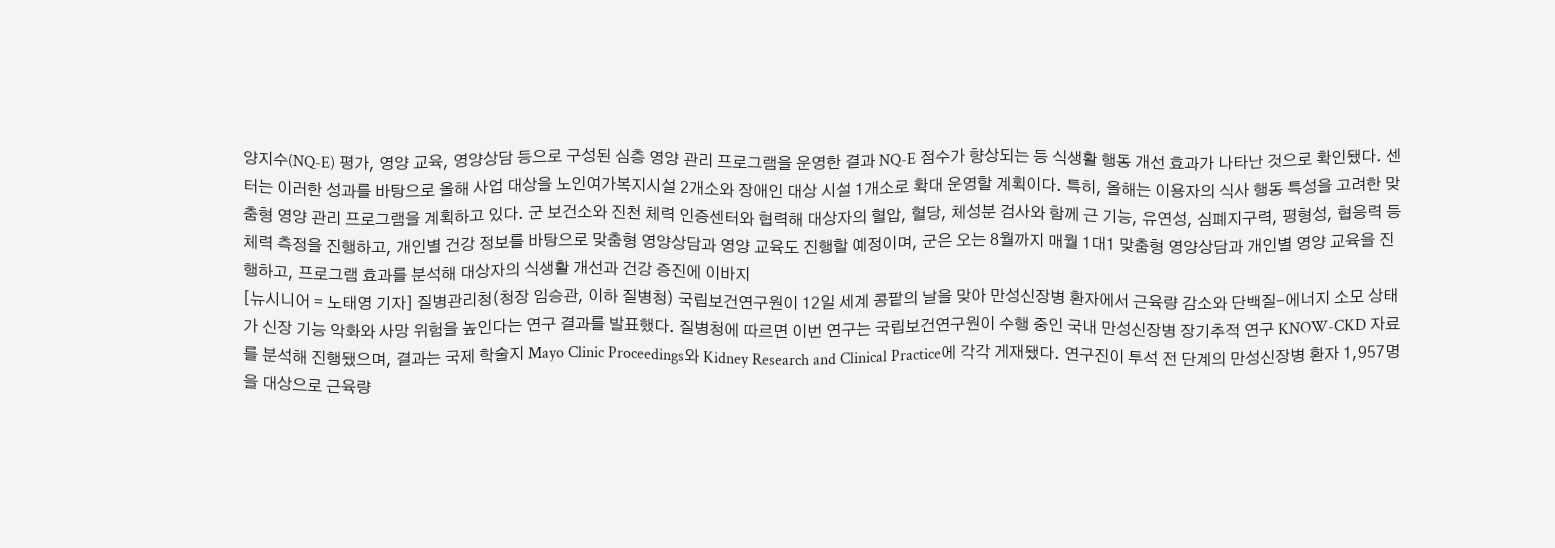양지수(NQ-E) 평가, 영양 교육, 영양상담 등으로 구성된 심층 영양 관리 프로그램을 운영한 결과 NQ-E 점수가 향상되는 등 식생활 행동 개선 효과가 나타난 것으로 확인됐다. 센터는 이러한 성과를 바탕으로 올해 사업 대상을 노인여가복지시설 2개소와 장애인 대상 시설 1개소로 확대 운영할 계획이다. 특히, 올해는 이용자의 식사 행동 특성을 고려한 맞춤형 영양 관리 프로그램을 계획하고 있다. 군 보건소와 진천 체력 인증센터와 협력해 대상자의 혈압, 혈당, 체성분 검사와 함께 근 기능, 유연성, 심폐지구력, 평형성, 협응력 등 체력 측정을 진행하고, 개인별 건강 정보를 바탕으로 맞춤형 영양상담과 영양 교육도 진행할 예정이며, 군은 오는 8월까지 매월 1대1 맞춤형 영양상담과 개인별 영양 교육을 진행하고, 프로그램 효과를 분석해 대상자의 식생활 개선과 건강 증진에 이바지
[뉴시니어 = 노태영 기자] 질병관리청(청장 임승관, 이하 질병청) 국립보건연구원이 12일 세계 콩팥의 날을 맞아 만성신장병 환자에서 근육량 감소와 단백질-에너지 소모 상태가 신장 기능 악화와 사망 위험을 높인다는 연구 결과를 발표했다. 질병청에 따르면 이번 연구는 국립보건연구원이 수행 중인 국내 만성신장병 장기추적 연구 KNOW-CKD 자료를 분석해 진행됐으며, 결과는 국제 학술지 Mayo Clinic Proceedings와 Kidney Research and Clinical Practice에 각각 게재됐다. 연구진이 투석 전 단계의 만성신장병 환자 1,957명을 대상으로 근육량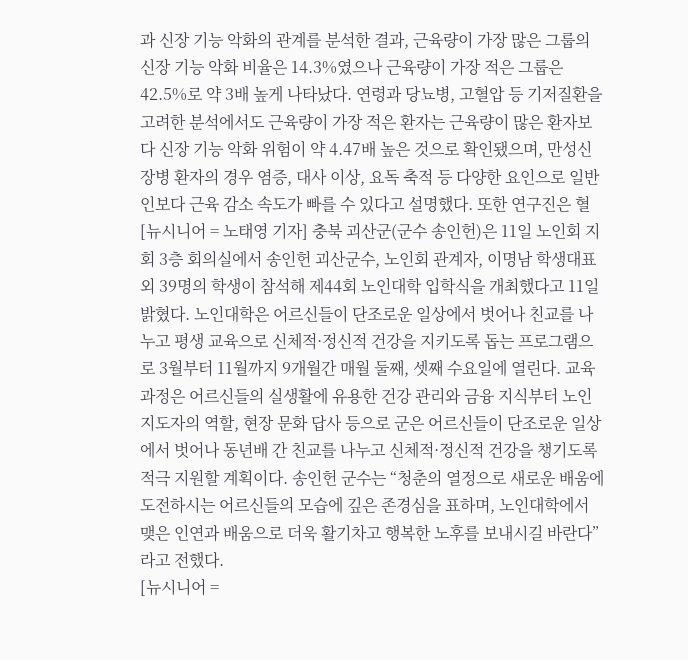과 신장 기능 악화의 관계를 분석한 결과, 근육량이 가장 많은 그룹의 신장 기능 악화 비율은 14.3%였으나 근육량이 가장 적은 그룹은 42.5%로 약 3배 높게 나타났다. 연령과 당뇨병, 고혈압 등 기저질환을 고려한 분석에서도 근육량이 가장 적은 환자는 근육량이 많은 환자보다 신장 기능 악화 위험이 약 4.47배 높은 것으로 확인됐으며, 만성신장병 환자의 경우 염증, 대사 이상, 요독 축적 등 다양한 요인으로 일반인보다 근육 감소 속도가 빠를 수 있다고 설명했다. 또한 연구진은 혈
[뉴시니어 = 노태영 기자] 충북 괴산군(군수 송인헌)은 11일 노인회 지회 3층 회의실에서 송인헌 괴산군수, 노인회 관계자, 이명남 학생대표 외 39명의 학생이 참석해 제44회 노인대학 입학식을 개최했다고 11일 밝혔다. 노인대학은 어르신들이 단조로운 일상에서 벗어나 친교를 나누고 평생 교육으로 신체적·정신적 건강을 지키도록 돕는 프로그램으로 3월부터 11월까지 9개월간 매월 둘째, 셋째 수요일에 열린다. 교육과정은 어르신들의 실생활에 유용한 건강 관리와 금융 지식부터 노인 지도자의 역할, 현장 문화 답사 등으로 군은 어르신들이 단조로운 일상에서 벗어나 동년배 간 친교를 나누고 신체적·정신적 건강을 챙기도록 적극 지원할 계획이다. 송인헌 군수는 “청춘의 열정으로 새로운 배움에 도전하시는 어르신들의 모습에 깊은 존경심을 표하며, 노인대학에서 맺은 인연과 배움으로 더욱 활기차고 행복한 노후를 보내시길 바란다”라고 전했다.
[뉴시니어 =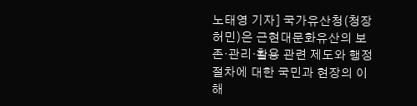노태영 기자] 국가유산청(청장 허민)은 근현대문화유산의 보존·관리·활용 관련 제도와 행정 절차에 대한 국민과 현장의 이해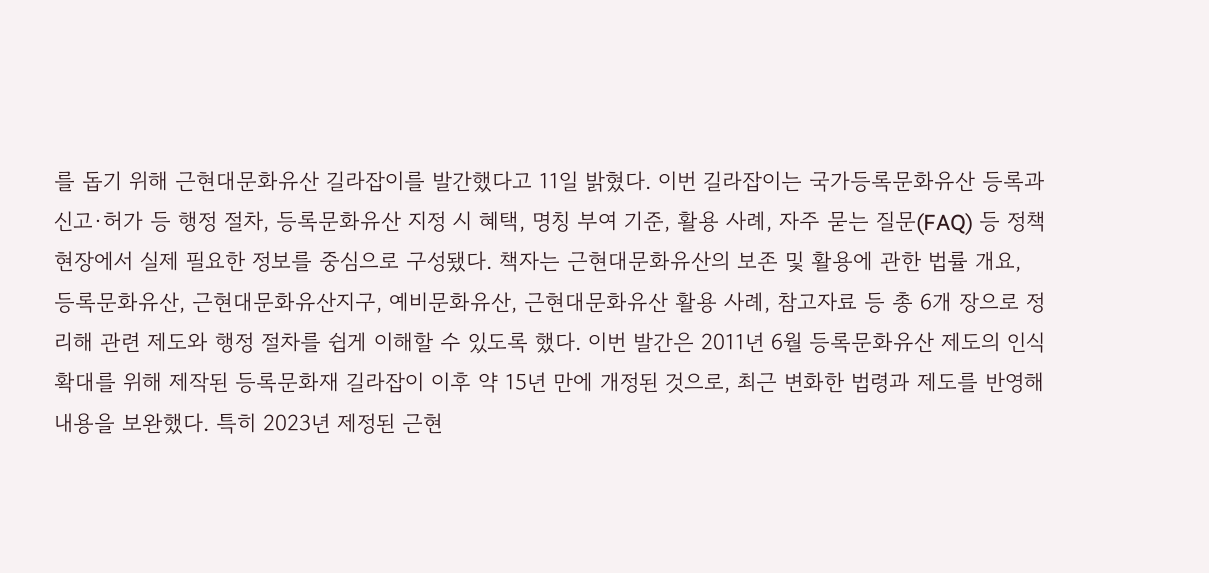를 돕기 위해 근현대문화유산 길라잡이를 발간했다고 11일 밝혔다. 이번 길라잡이는 국가등록문화유산 등록과 신고·허가 등 행정 절차, 등록문화유산 지정 시 혜택, 명칭 부여 기준, 활용 사례, 자주 묻는 질문(FAQ) 등 정책 현장에서 실제 필요한 정보를 중심으로 구성됐다. 책자는 근현대문화유산의 보존 및 활용에 관한 법률 개요, 등록문화유산, 근현대문화유산지구, 예비문화유산, 근현대문화유산 활용 사례, 참고자료 등 총 6개 장으로 정리해 관련 제도와 행정 절차를 쉽게 이해할 수 있도록 했다. 이번 발간은 2011년 6월 등록문화유산 제도의 인식 확대를 위해 제작된 등록문화재 길라잡이 이후 약 15년 만에 개정된 것으로, 최근 변화한 법령과 제도를 반영해 내용을 보완했다. 특히 2023년 제정된 근현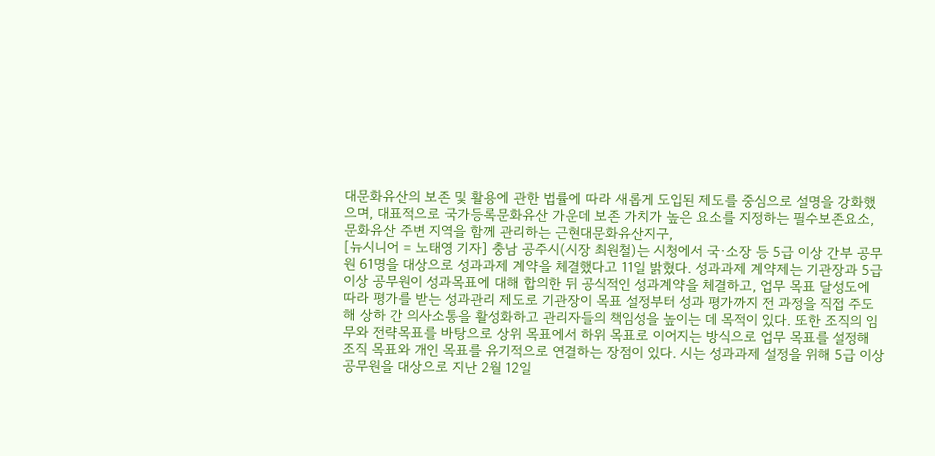대문화유산의 보존 및 활용에 관한 법률에 따라 새롭게 도입된 제도를 중심으로 설명을 강화했으며, 대표적으로 국가등록문화유산 가운데 보존 가치가 높은 요소를 지정하는 필수보존요소, 문화유산 주변 지역을 함께 관리하는 근현대문화유산지구,
[뉴시니어 = 노태영 기자] 충남 공주시(시장 최원철)는 시청에서 국·소장 등 5급 이상 간부 공무원 61명을 대상으로 성과과제 계약을 체결했다고 11일 밝혔다. 성과과제 계약제는 기관장과 5급 이상 공무원이 성과목표에 대해 합의한 뒤 공식적인 성과계약을 체결하고, 업무 목표 달성도에 따라 평가를 받는 성과관리 제도로 기관장이 목표 설정부터 성과 평가까지 전 과정을 직접 주도해 상하 간 의사소통을 활성화하고 관리자들의 책임성을 높이는 데 목적이 있다. 또한 조직의 임무와 전략목표를 바탕으로 상위 목표에서 하위 목표로 이어지는 방식으로 업무 목표를 설정해 조직 목표와 개인 목표를 유기적으로 연결하는 장점이 있다. 시는 성과과제 설정을 위해 5급 이상 공무원을 대상으로 지난 2월 12일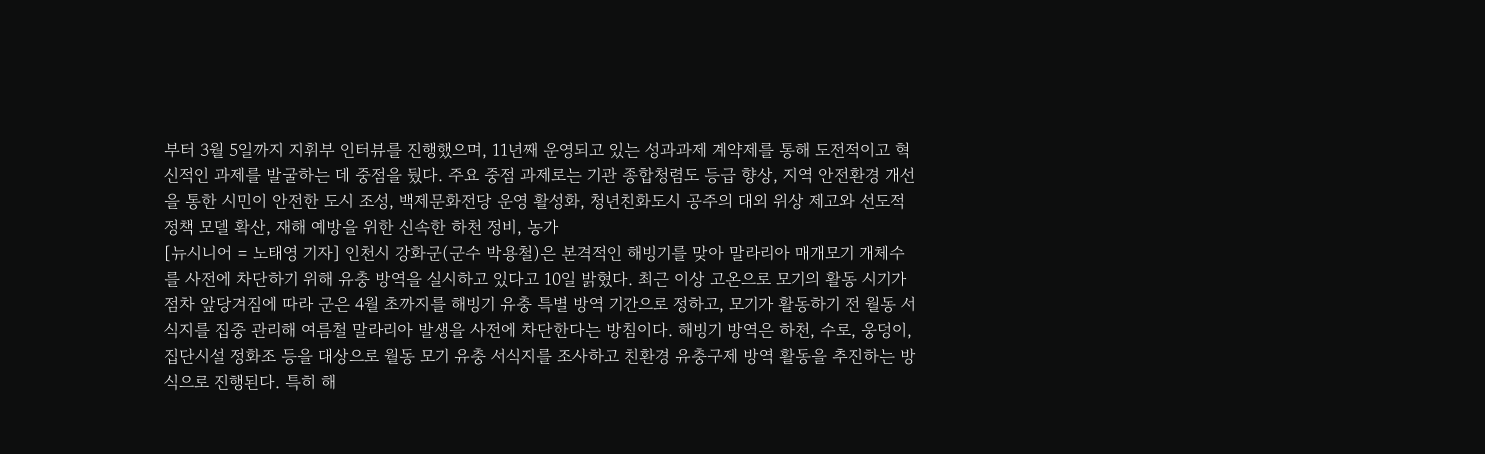부터 3월 5일까지 지휘부 인터뷰를 진행했으며, 11년째 운영되고 있는 성과과제 계약제를 통해 도전적이고 혁신적인 과제를 발굴하는 데 중점을 뒀다. 주요 중점 과제로는 기관 종합청렴도 등급 향상, 지역 안전환경 개선을 통한 시민이 안전한 도시 조성, 백제문화전당 운영 활성화, 청년친화도시 공주의 대외 위상 제고와 선도적 정책 모델 확산, 재해 예방을 위한 신속한 하천 정비, 농가
[뉴시니어 = 노태영 기자] 인천시 강화군(군수 박용철)은 본격적인 해빙기를 맞아 말라리아 매개모기 개체수를 사전에 차단하기 위해 유충 방역을 실시하고 있다고 10일 밝혔다. 최근 이상 고온으로 모기의 활동 시기가 점차 앞당겨짐에 따라 군은 4월 초까지를 해빙기 유충 특별 방역 기간으로 정하고, 모기가 활동하기 전 월동 서식지를 집중 관리해 여름철 말라리아 발생을 사전에 차단한다는 방침이다. 해빙기 방역은 하천, 수로, 웅덩이, 집단시설 정화조 등을 대상으로 월동 모기 유충 서식지를 조사하고 친환경 유충구제 방역 활동을 추진하는 방식으로 진행된다. 특히 해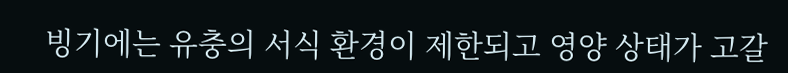빙기에는 유충의 서식 환경이 제한되고 영양 상태가 고갈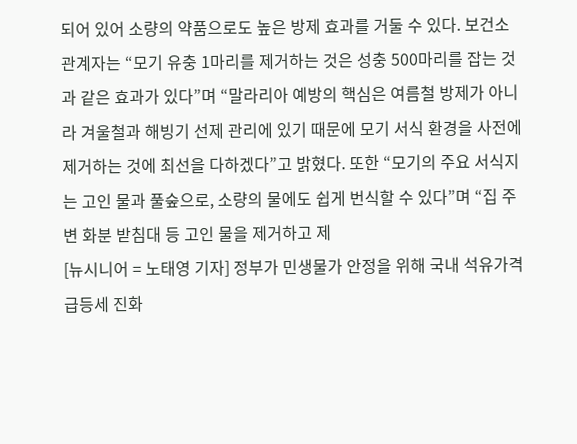되어 있어 소량의 약품으로도 높은 방제 효과를 거둘 수 있다. 보건소 관계자는 “모기 유충 1마리를 제거하는 것은 성충 500마리를 잡는 것과 같은 효과가 있다”며 “말라리아 예방의 핵심은 여름철 방제가 아니라 겨울철과 해빙기 선제 관리에 있기 때문에 모기 서식 환경을 사전에 제거하는 것에 최선을 다하겠다”고 밝혔다. 또한 “모기의 주요 서식지는 고인 물과 풀숲으로, 소량의 물에도 쉽게 번식할 수 있다”며 “집 주변 화분 받침대 등 고인 물을 제거하고 제
[뉴시니어 = 노태영 기자] 정부가 민생물가 안정을 위해 국내 석유가격 급등세 진화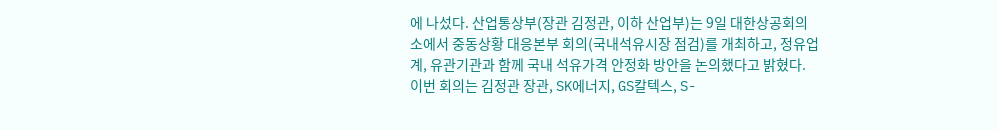에 나섰다. 산업통상부(장관 김정관, 이하 산업부)는 9일 대한상공회의소에서 중동상황 대응본부 회의(국내석유시장 점검)를 개최하고, 정유업계, 유관기관과 함께 국내 석유가격 안정화 방안을 논의했다고 밝혔다. 이번 회의는 김정관 장관, SK에너지, GS칼텍스, S-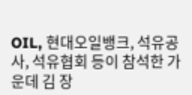OIL, 현대오일뱅크, 석유공사, 석유협회 등이 참석한 가운데 김 장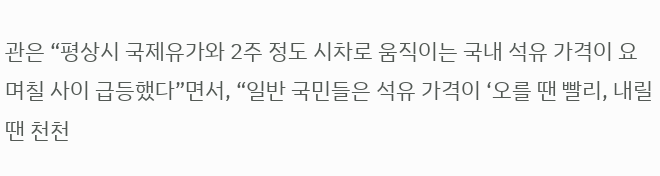관은 “평상시 국제유가와 2주 정도 시차로 움직이는 국내 석유 가격이 요 며칠 사이 급등했다”면서, “일반 국민들은 석유 가격이 ‘오를 땐 빨리, 내릴 땐 천천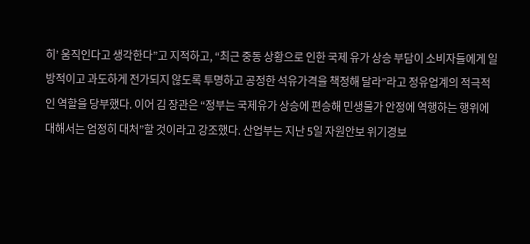히’ 움직인다고 생각한다”고 지적하고, “최근 중동 상황으로 인한 국제 유가 상승 부담이 소비자들에게 일방적이고 과도하게 전가되지 않도록 투명하고 공정한 석유가격을 책정해 달라”라고 정유업계의 적극적인 역할을 당부했다. 이어 김 장관은 “정부는 국제유가 상승에 편승해 민생물가 안정에 역행하는 행위에 대해서는 엄정히 대처”할 것이라고 강조했다. 산업부는 지난 5일 자원안보 위기경보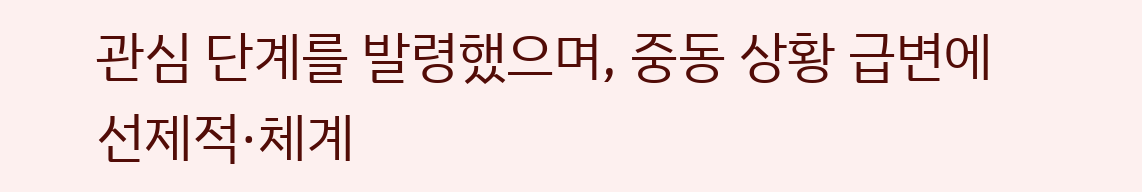관심 단계를 발령했으며, 중동 상황 급변에 선제적·체계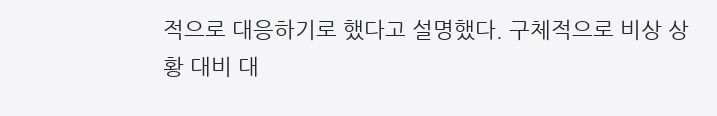적으로 대응하기로 했다고 설명했다. 구체적으로 비상 상황 대비 대